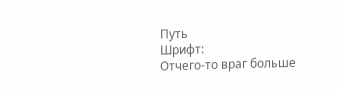Путь
Шрифт:
Отчего-то враг больше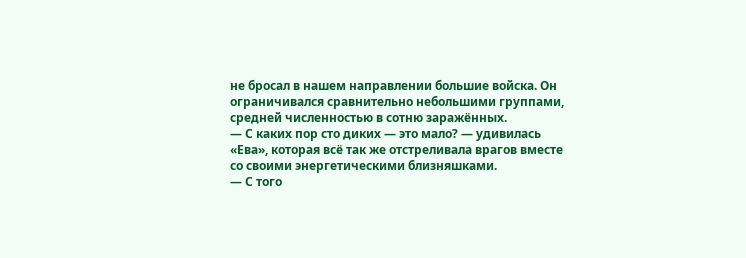не бросал в нашем направлении большие войска. Он ограничивался сравнительно небольшими группами, средней численностью в сотню заражённых.
— С каких пор сто диких — это мало? — удивилась «Ева», которая всё так же отстреливала врагов вместе со своими энергетическими близняшками.
— С того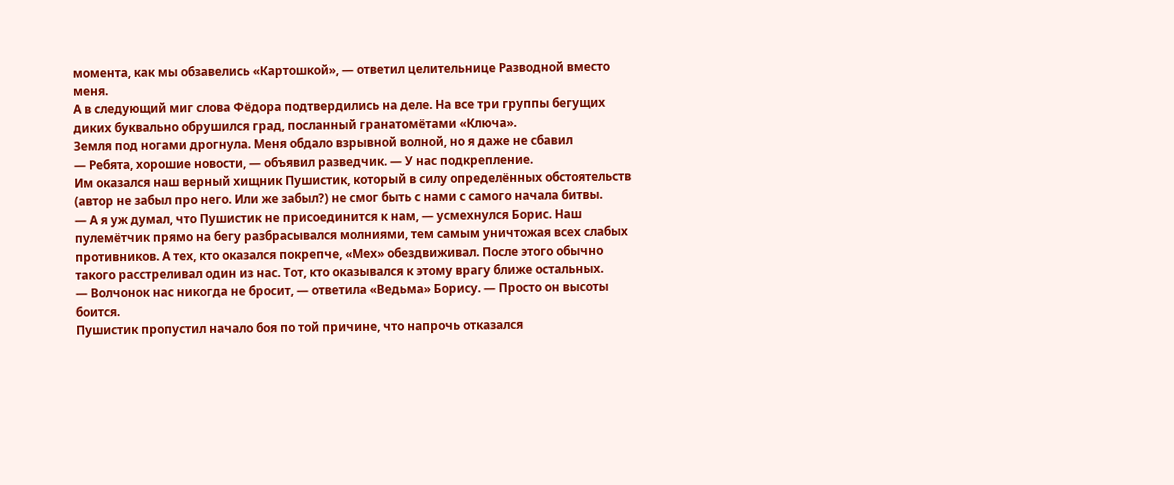момента, как мы обзавелись «Картошкой», — ответил целительнице Разводной вместо меня.
А в следующий миг слова Фёдора подтвердились на деле. На все три группы бегущих диких буквально обрушился град, посланный гранатомётами «Ключа».
Земля под ногами дрогнула. Меня обдало взрывной волной, но я даже не сбавил
— Ребята, хорошие новости, — объявил разведчик. — У нас подкрепление.
Им оказался наш верный хищник Пушистик, который в силу определённых обстоятельств (автор не забыл про него. Или же забыл?) не смог быть с нами с самого начала битвы.
— А я уж думал, что Пушистик не присоединится к нам, — усмехнулся Борис. Наш пулемётчик прямо на бегу разбрасывался молниями, тем самым уничтожая всех слабых противников. А тех, кто оказался покрепче, «Мех» обездвиживал. После этого обычно такого расстреливал один из нас. Тот, кто оказывался к этому врагу ближе остальных.
— Волчонок нас никогда не бросит, — ответила «Ведьма» Борису. — Просто он высоты боится.
Пушистик пропустил начало боя по той причине, что напрочь отказался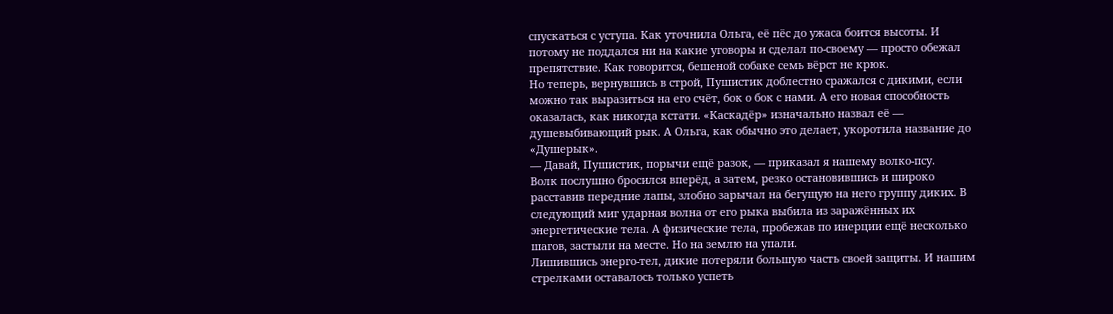спускаться с уступа. Как уточнила Ольга, её пёс до ужаса боится высоты. И потому не поддался ни на какие уговоры и сделал по-своему — просто обежал препятствие. Как говорится, бешеной собаке семь вёрст не крюк.
Но теперь, вернувшись в строй, Пушистик доблестно сражался с дикими, если можно так выразиться на его счёт, бок о бок с нами. А его новая способность оказалась, как никогда кстати. «Каскадёр» изначально назвал её — душевыбивающий рык. А Ольга, как обычно это делает, укоротила название до «Душерык».
— Давай, Пушистик, порычи ещё разок, — приказал я нашему волко-псу.
Волк послушно бросился вперёд, а затем, резко остановившись и широко расставив передние лапы, злобно зарычал на бегущую на него группу диких. В следующий миг ударная волна от его рыка выбила из заражённых их энергетические тела. А физические тела, пробежав по инерции ещё несколько шагов, застыли на месте. Но на землю на упали.
Лишившись энерго-тел, дикие потеряли большую часть своей защиты. И нашим стрелками оставалось только успеть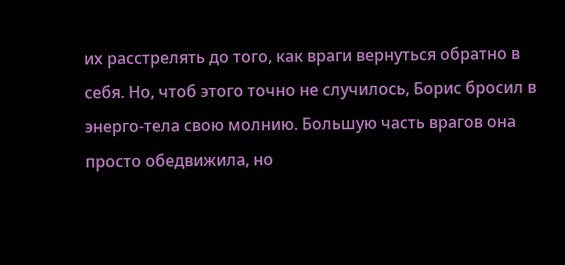их расстрелять до того, как враги вернуться обратно в себя. Но, чтоб этого точно не случилось, Борис бросил в энерго-тела свою молнию. Большую часть врагов она просто обедвижила, но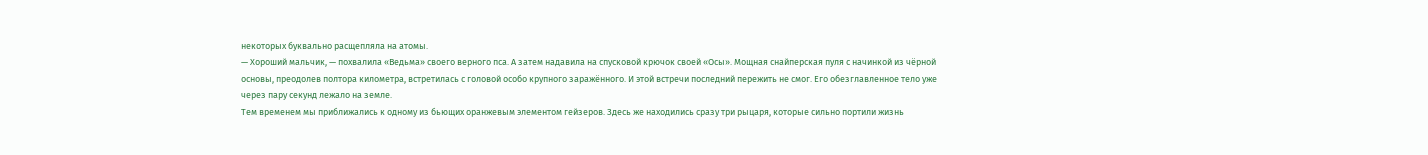некоторых буквально расщепляла на атомы.
— Хороший мальчик, — похвалила «Ведьма» своего верного пса. А затем надавила на спусковой крючок своей «Осы». Мощная снайперская пуля с начинкой из чёрной основы, преодолев полтора километра, встретилась с головой особо крупного заражённого. И этой встречи последний пережить не смог. Его обезглавленное тело уже через пару секунд лежало на земле.
Тем временем мы приближались к одному из бьющих оранжевым элементом гейзеров. Здесь же находились сразу три рыцаря, которые сильно портили жизнь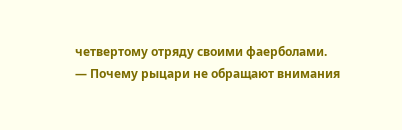четвертому отряду своими фаерболами.
— Почему рыцари не обращают внимания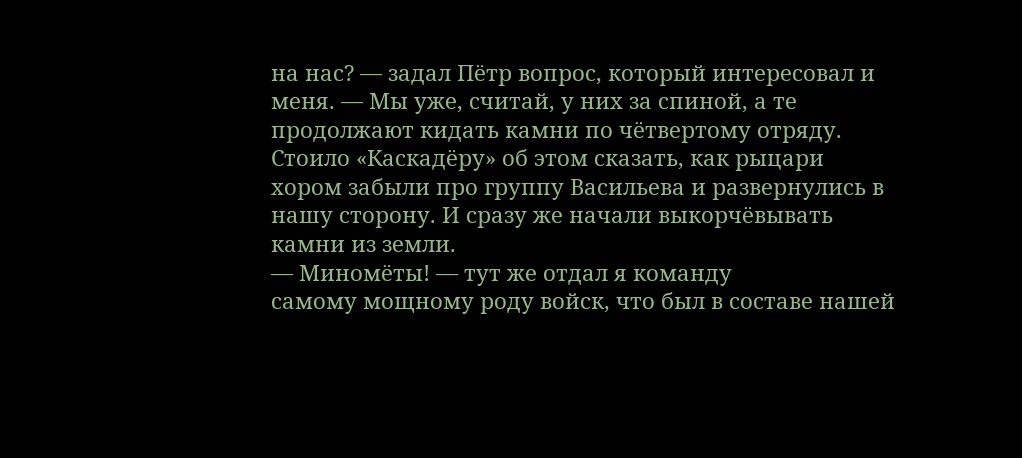на нас? — задал Пётр вопрос, который интересовал и меня. — Мы уже, считай, у них за спиной, а те продолжают кидать камни по чётвертому отряду.
Стоило «Каскадёру» об этом сказать, как рыцари хором забыли про группу Васильева и развернулись в нашу сторону. И сразу же начали выкорчёвывать камни из земли.
— Миномёты! — тут же отдал я команду
самому мощному роду войск, что был в составе нашей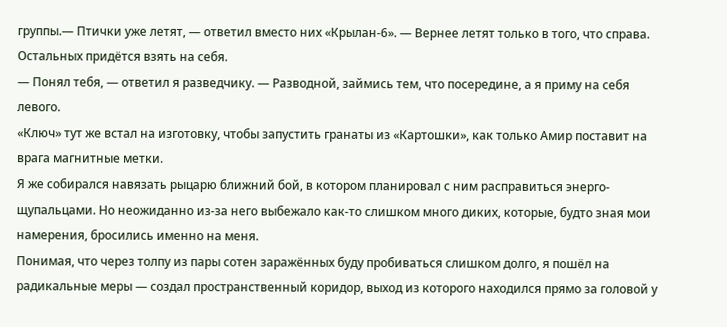группы.— Птички уже летят, — ответил вместо них «Крылан-6». — Вернее летят только в того, что справа. Остальных придётся взять на себя.
— Понял тебя, — ответил я разведчику. — Разводной, займись тем, что посередине, а я приму на себя левого.
«Ключ» тут же встал на изготовку, чтобы запустить гранаты из «Картошки», как только Амир поставит на врага магнитные метки.
Я же собирался навязать рыцарю ближний бой, в котором планировал с ним расправиться энерго-щупальцами. Но неожиданно из-за него выбежало как-то слишком много диких, которые, будто зная мои намерения, бросились именно на меня.
Понимая, что через толпу из пары сотен заражённых буду пробиваться слишком долго, я пошёл на радикальные меры — создал пространственный коридор, выход из которого находился прямо за головой у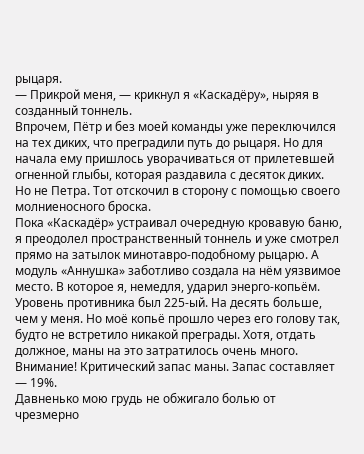рыцаря.
— Прикрой меня, — крикнул я «Каскадёру», ныряя в созданный тоннель.
Впрочем, Пётр и без моей команды уже переключился на тех диких, что преградили путь до рыцаря. Но для начала ему пришлось уворачиваться от прилетевшей огненной глыбы, которая раздавила с десяток диких. Но не Петра. Тот отскочил в сторону с помощью своего молниеносного броска.
Пока «Каскадёр» устраивал очередную кровавую баню, я преодолел пространственный тоннель и уже смотрел прямо на затылок минотавро-подобному рыцарю. А модуль «Аннушка» заботливо создала на нём уязвимое место. В которое я, немедля, ударил энерго-копьём.
Уровень противника был 225-ый. На десять больше, чем у меня. Но моё копьё прошло через его голову так, будто не встретило никакой преграды. Хотя, отдать должное, маны на это затратилось очень много.
Внимание! Критический запас маны. Запас составляет — 19%.
Давненько мою грудь не обжигало болью от чрезмерно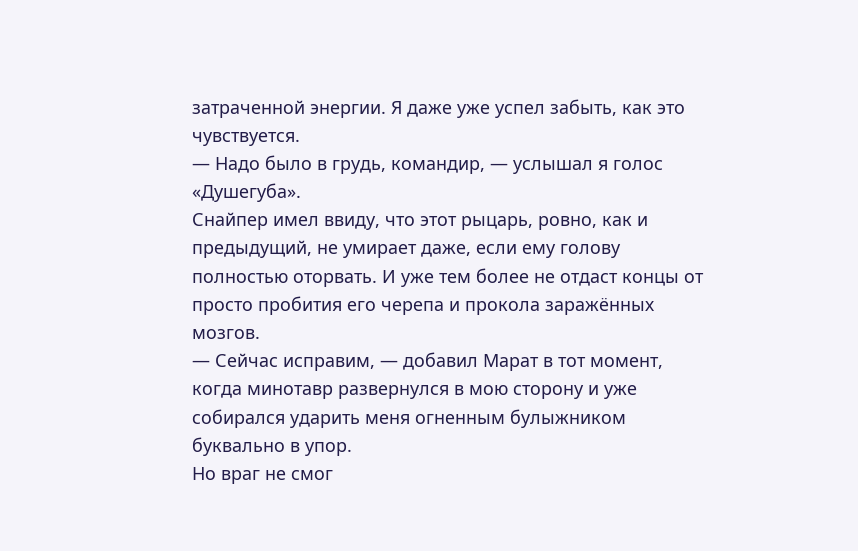затраченной энергии. Я даже уже успел забыть, как это чувствуется.
— Надо было в грудь, командир, — услышал я голос «Душегуба».
Снайпер имел ввиду, что этот рыцарь, ровно, как и предыдущий, не умирает даже, если ему голову полностью оторвать. И уже тем более не отдаст концы от просто пробития его черепа и прокола заражённых мозгов.
— Сейчас исправим, — добавил Марат в тот момент, когда минотавр развернулся в мою сторону и уже собирался ударить меня огненным булыжником буквально в упор.
Но враг не смог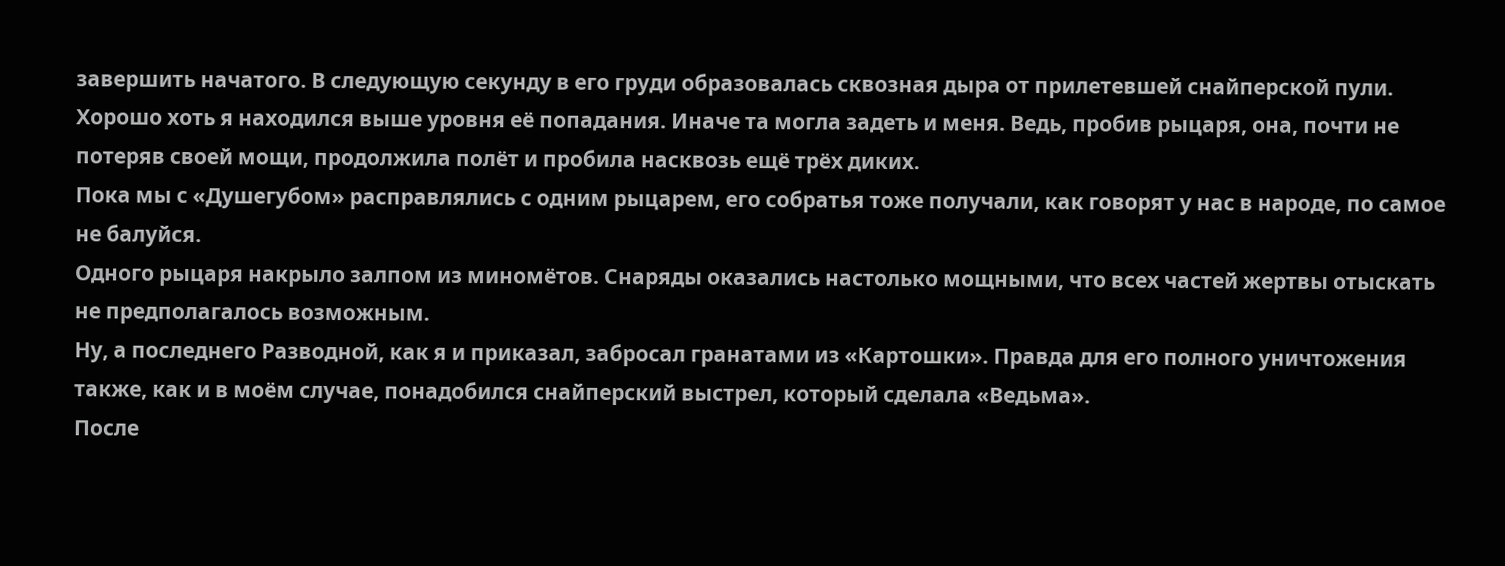завершить начатого. В следующую секунду в его груди образовалась сквозная дыра от прилетевшей снайперской пули. Хорошо хоть я находился выше уровня её попадания. Иначе та могла задеть и меня. Ведь, пробив рыцаря, она, почти не потеряв своей мощи, продолжила полёт и пробила насквозь ещё трёх диких.
Пока мы с «Душегубом» расправлялись с одним рыцарем, его собратья тоже получали, как говорят у нас в народе, по самое не балуйся.
Одного рыцаря накрыло залпом из миномётов. Снаряды оказались настолько мощными, что всех частей жертвы отыскать не предполагалось возможным.
Ну, а последнего Разводной, как я и приказал, забросал гранатами из «Картошки». Правда для его полного уничтожения также, как и в моём случае, понадобился снайперский выстрел, который сделала «Ведьма».
После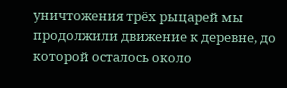уничтожения трёх рыцарей мы продолжили движение к деревне, до которой осталось около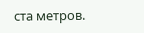ста метров.